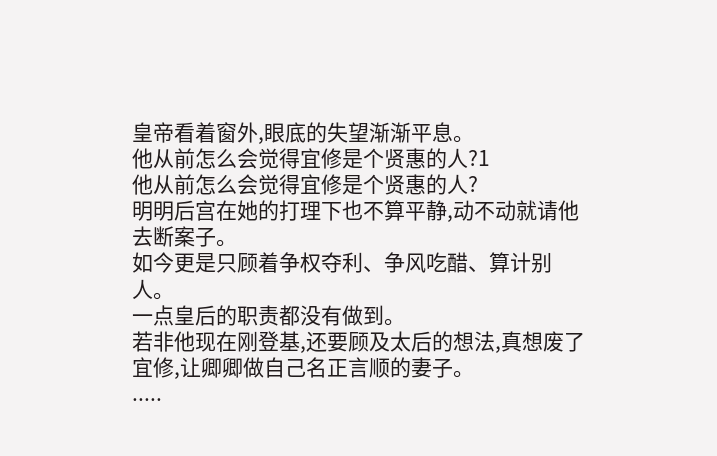皇帝看着窗外,眼底的失望渐渐平息。
他从前怎么会觉得宜修是个贤惠的人?1
他从前怎么会觉得宜修是个贤惠的人?
明明后宫在她的打理下也不算平静,动不动就请他去断案子。
如今更是只顾着争权夺利、争风吃醋、算计别人。
一点皇后的职责都没有做到。
若非他现在刚登基,还要顾及太后的想法,真想废了宜修,让卿卿做自己名正言顺的妻子。
.....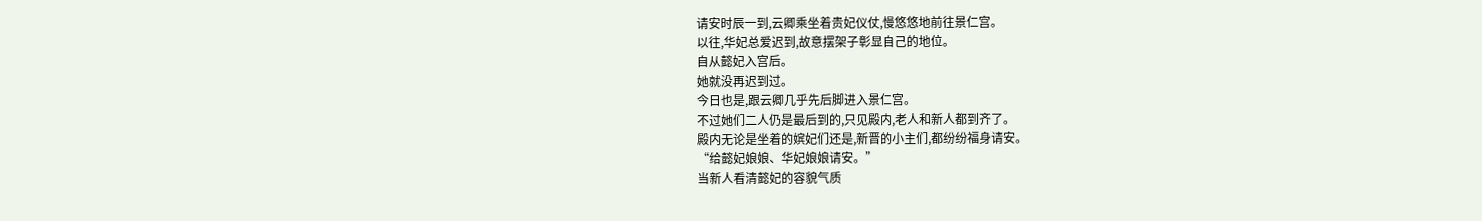请安时辰一到,云卿乘坐着贵妃仪仗,慢悠悠地前往景仁宫。
以往,华妃总爱迟到,故意摆架子彰显自己的地位。
自从懿妃入宫后。
她就没再迟到过。
今日也是,跟云卿几乎先后脚进入景仁宫。
不过她们二人仍是最后到的,只见殿内,老人和新人都到齐了。
殿内无论是坐着的嫔妃们还是,新晋的小主们,都纷纷福身请安。
“给懿妃娘娘、华妃娘娘请安。”
当新人看清懿妃的容貌气质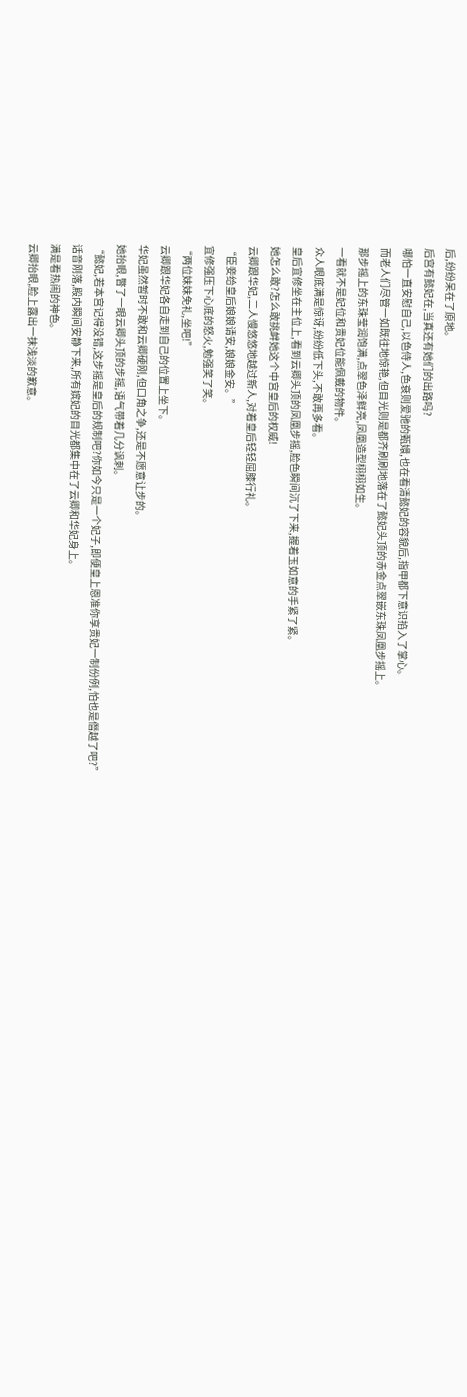后,纷纷呆在了原地。
后宫有懿妃在,当真还有她们的出路吗?
哪怕一直安慰自己,以色侍人,色衰则爱驰的甄嬛,也在看清懿妃的容貌后,指甲都下意识掐入了掌心。
而老人们尽管一如既往地惊艳,但目光则是都齐刷刷地落在了懿妃头顶的赤金点翠嵌东珠凤凰步摇上。
那步摇上的东珠莹润饱满,点翠色泽鲜亮,凤凰造型栩栩如生。
一看就不是妃位和贵妃位能佩戴的物件。
众人眼底满是惊讶,纷纷低下头,不敢再多看。
皇后宜修坐在主位上,看到云卿头顶的凤凰步摇,脸色瞬间沉了下来,握着玉如意的手紧了紧。
她怎么敢?怎么敢挑衅她这个中宫皇后的权威!
云卿跟华妃,二人慢悠悠地越过新人,对着皇后轻轻屈膝行礼。
“臣妾给皇后娘娘请安,娘娘金安。”
宜修强压下心底的怒火,勉强笑了笑。
“两位妹妹免礼,坐吧!”
云卿跟华妃各自走到自己的位置上坐下。
华妃虽然暂时不敢和云卿硬刚,但口角之争,还是不愿意让步的。
她抬眼,瞥了一眼云卿头顶的步摇,语气带着几分讽刺。
“懿妃,若本宫记得没错,这步摇是皇后的规制吧?你如今只是一个妃子,即便皇上恩准你享贵妃一制份例,怕也是僭越了吧?”
话音刚落,殿内瞬间安静下来,所有嫔妃的目光都集中在了云卿和华妃身上。
满是看热闹的神色。
云卿抬眼,脸上露出一抹浅淡的歉意。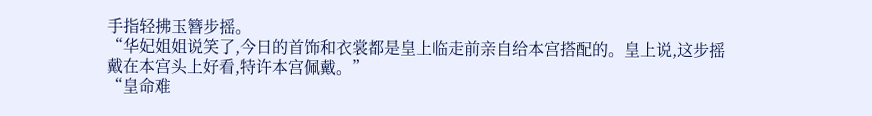手指轻拂玉簪步摇。
“华妃姐姐说笑了,今日的首饰和衣裳都是皇上临走前亲自给本宫搭配的。皇上说,这步摇戴在本宫头上好看,特许本宫佩戴。”
“皇命难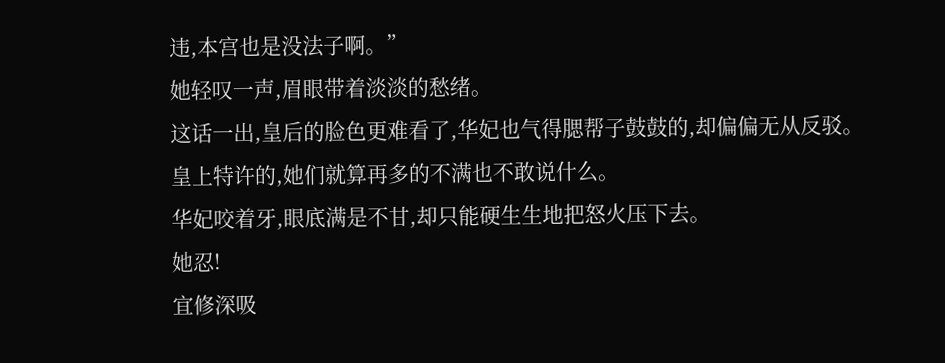违,本宫也是没法子啊。”
她轻叹一声,眉眼带着淡淡的愁绪。
这话一出,皇后的脸色更难看了,华妃也气得腮帮子鼓鼓的,却偏偏无从反驳。
皇上特许的,她们就算再多的不满也不敢说什么。
华妃咬着牙,眼底满是不甘,却只能硬生生地把怒火压下去。
她忍!
宜修深吸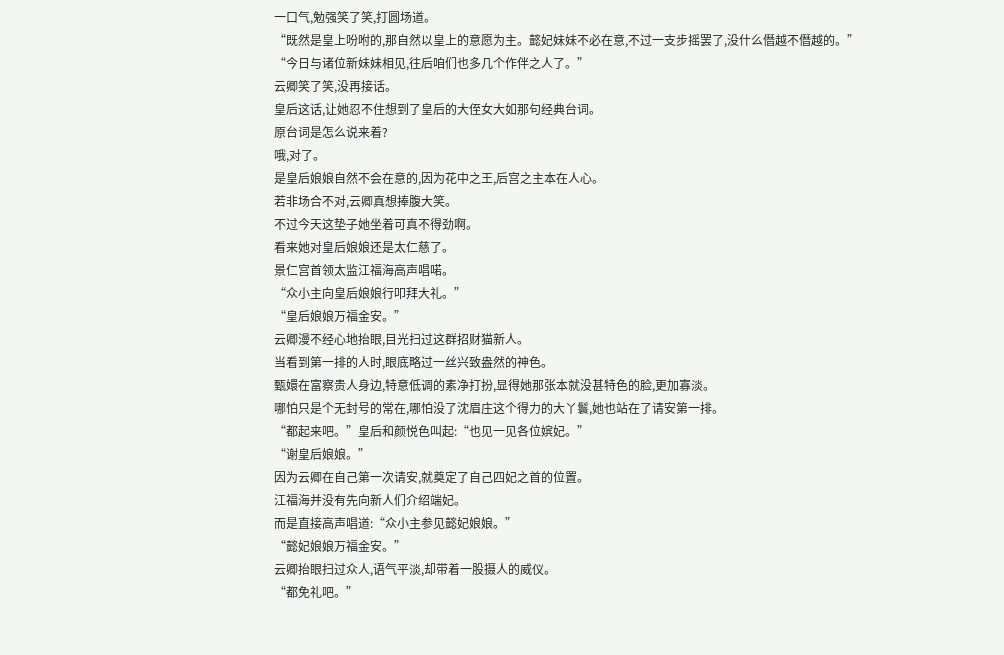一口气,勉强笑了笑,打圆场道。
“既然是皇上吩咐的,那自然以皇上的意愿为主。懿妃妹妹不必在意,不过一支步摇罢了,没什么僭越不僭越的。”
“今日与诸位新妹妹相见,往后咱们也多几个作伴之人了。”
云卿笑了笑,没再接话。
皇后这话,让她忍不住想到了皇后的大侄女大如那句经典台词。
原台词是怎么说来着?
哦,对了。
是皇后娘娘自然不会在意的,因为花中之王,后宫之主本在人心。
若非场合不对,云卿真想捧腹大笑。
不过今天这垫子她坐着可真不得劲啊。
看来她对皇后娘娘还是太仁慈了。
景仁宫首领太监江福海高声唱喏。
“众小主向皇后娘娘行叩拜大礼。”
“皇后娘娘万福金安。”
云卿漫不经心地抬眼,目光扫过这群招财猫新人。
当看到第一排的人时,眼底略过一丝兴致盎然的神色。
甄嬛在富察贵人身边,特意低调的素净打扮,显得她那张本就没甚特色的脸,更加寡淡。
哪怕只是个无封号的常在,哪怕没了沈眉庄这个得力的大丫鬟,她也站在了请安第一排。
“都起来吧。”皇后和颜悦色叫起:“也见一见各位嫔妃。”
“谢皇后娘娘。”
因为云卿在自己第一次请安,就奠定了自己四妃之首的位置。
江福海并没有先向新人们介绍端妃。
而是直接高声唱道:“众小主参见懿妃娘娘。”
“懿妃娘娘万福金安。”
云卿抬眼扫过众人,语气平淡,却带着一股摄人的威仪。
“都免礼吧。”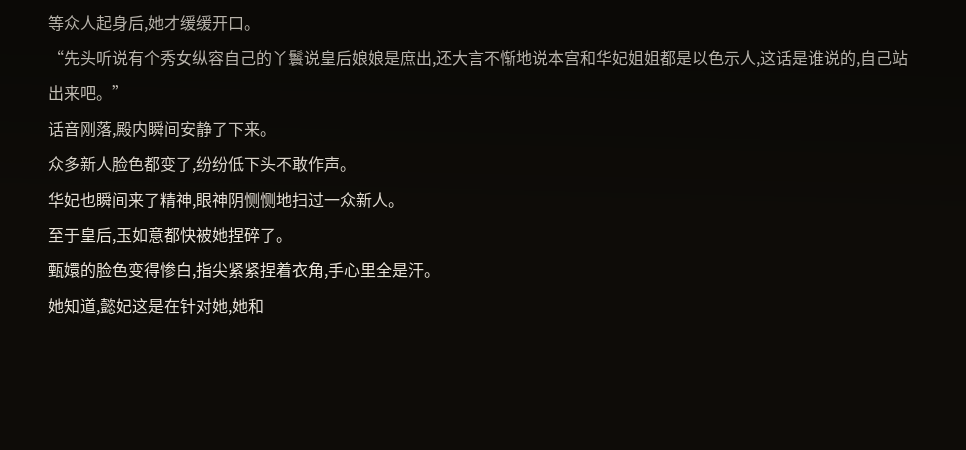等众人起身后,她才缓缓开口。
“先头听说有个秀女纵容自己的丫鬟说皇后娘娘是庶出,还大言不惭地说本宫和华妃姐姐都是以色示人,这话是谁说的,自己站出来吧。”
话音刚落,殿内瞬间安静了下来。
众多新人脸色都变了,纷纷低下头不敢作声。
华妃也瞬间来了精神,眼神阴恻恻地扫过一众新人。
至于皇后,玉如意都快被她捏碎了。
甄嬛的脸色变得惨白,指尖紧紧捏着衣角,手心里全是汗。
她知道,懿妃这是在针对她,她和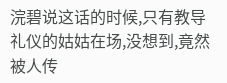浣碧说这话的时候,只有教导礼仪的姑姑在场,没想到,竟然被人传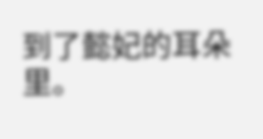到了懿妃的耳朵里。